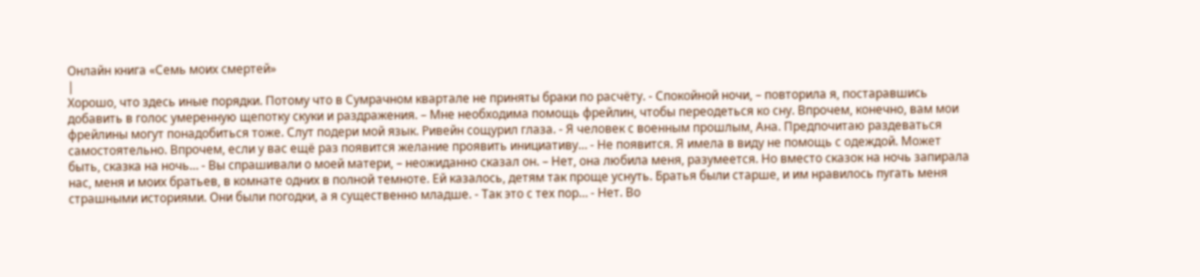Онлайн книга «Семь моих смертей»
|
Хорошо, что здесь иные порядки. Потому что в Сумрачном квартале не приняты браки по расчёту. - Спокойной ночи, – повторила я, постаравшись добавить в голос умеренную щепотку скуки и раздражения. – Мне необходима помощь фрейлин, чтобы переодеться ко сну. Впрочем, конечно, вам мои фрейлины могут понадобиться тоже. Слут подери мой язык. Ривейн сощурил глаза. - Я человек с военным прошлым, Ана. Предпочитаю раздеваться самостоятельно. Впрочем, если у вас ещё раз появится желание проявить инициативу… - Не появится. Я имела в виду не помощь с одеждой. Может быть, сказка на ночь… - Вы спрашивали о моей матери, – неожиданно сказал он. – Нет, она любила меня, разумеется. Но вместо сказок на ночь запирала нас, меня и моих братьев, в комнате одних в полной темноте. Ей казалось, детям так проще уснуть. Братья были старше, и им нравилось пугать меня страшными историями. Они были погодки, а я существенно младше. - Так это с тех пор… - Нет. Во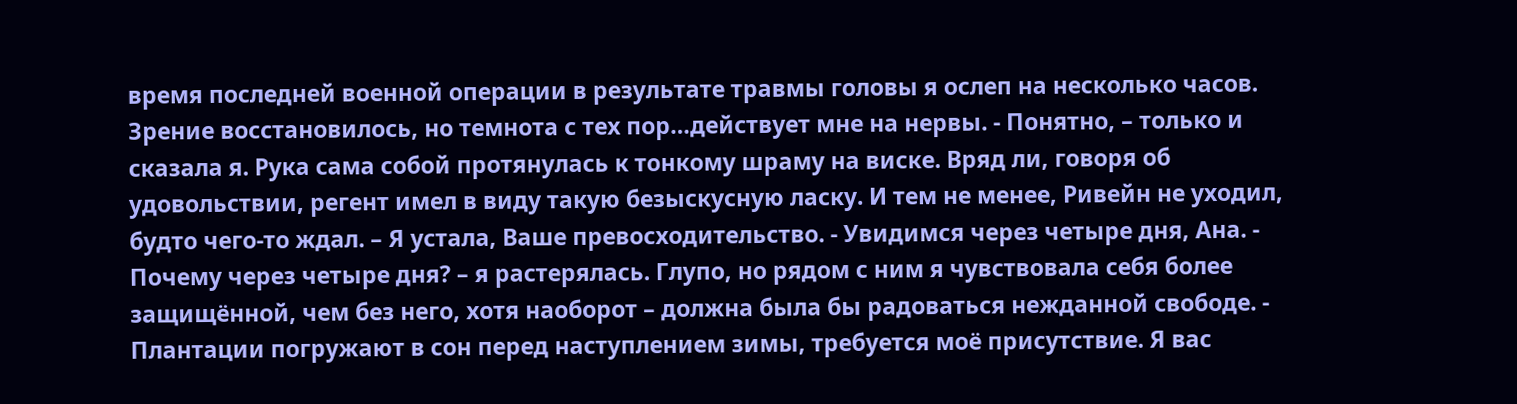время последней военной операции в результате травмы головы я ослеп на несколько часов. Зрение восстановилось, но темнота с тех пор…действует мне на нервы. - Понятно, – только и сказала я. Рука сама собой протянулась к тонкому шраму на виске. Вряд ли, говоря об удовольствии, регент имел в виду такую безыскусную ласку. И тем не менее, Ривейн не уходил, будто чего-то ждал. – Я устала, Ваше превосходительство. - Увидимся через четыре дня, Ана. - Почему через четыре дня? – я растерялась. Глупо, но рядом с ним я чувствовала себя более защищённой, чем без него, хотя наоборот – должна была бы радоваться нежданной свободе. - Плантации погружают в сон перед наступлением зимы, требуется моё присутствие. Я вас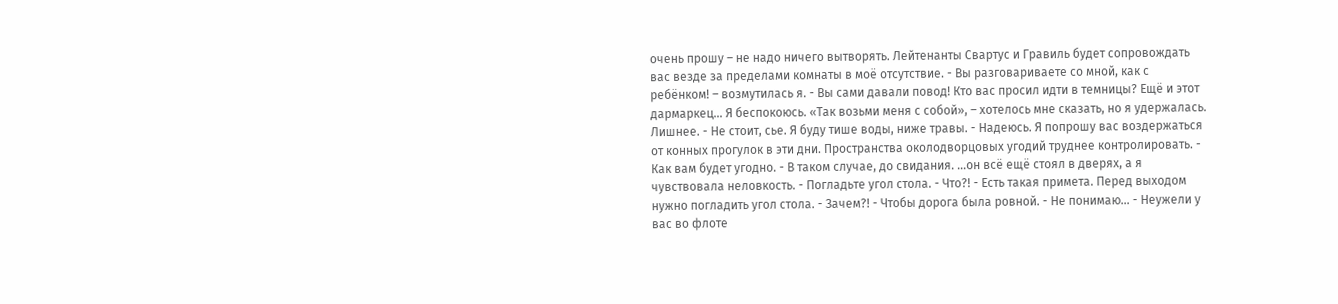очень прошу – не надо ничего вытворять. Лейтенанты Свартус и Гравиль будет сопровождать вас везде за пределами комнаты в моё отсутствие. - Вы разговариваете со мной, как с ребёнком! – возмутилась я. - Вы сами давали повод! Кто вас просил идти в темницы? Ещё и этот дармаркец… Я беспокоюсь. «Так возьми меня с собой», – хотелось мне сказать, но я удержалась. Лишнее. - Не стоит, сье. Я буду тише воды, ниже травы. - Надеюсь. Я попрошу вас воздержаться от конных прогулок в эти дни. Пространства околодворцовых угодий труднее контролировать. - Как вам будет угодно. - В таком случае, до свидания. …он всё ещё стоял в дверях, а я чувствовала неловкость. - Погладьте угол стола. - Что?! - Есть такая примета. Перед выходом нужно погладить угол стола. - Зачем?! - Чтобы дорога была ровной. - Не понимаю… - Неужели у вас во флоте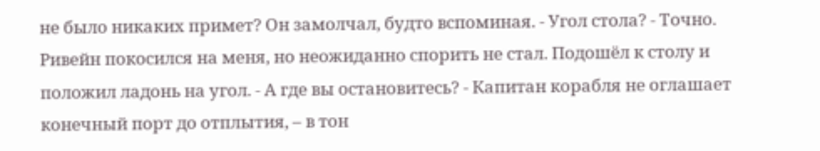не было никаких примет? Он замолчал, будто вспоминая. - Угол стола? - Точно. Ривейн покосился на меня, но неожиданно спорить не стал. Подошёл к столу и положил ладонь на угол. - А где вы остановитесь? - Капитан корабля не оглашает конечный порт до отплытия, – в тон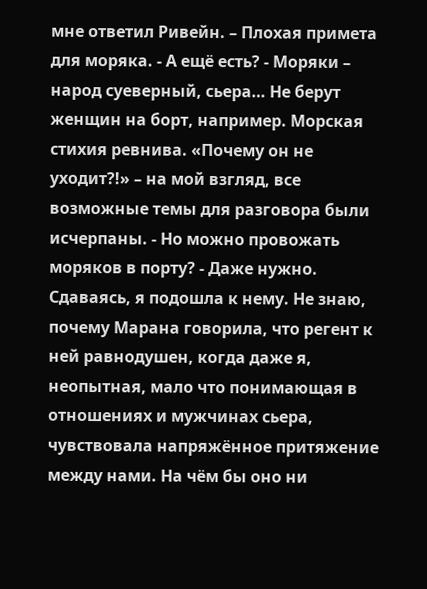мне ответил Ривейн. – Плохая примета для моряка. - А ещё есть? - Моряки – народ суеверный, сьера… Не берут женщин на борт, например. Морская стихия ревнива. «Почему он не уходит?!» – на мой взгляд, все возможные темы для разговора были исчерпаны. - Но можно провожать моряков в порту? - Даже нужно. Сдаваясь, я подошла к нему. Не знаю, почему Марана говорила, что регент к ней равнодушен, когда даже я, неопытная, мало что понимающая в отношениях и мужчинах сьера, чувствовала напряжённое притяжение между нами. На чём бы оно ни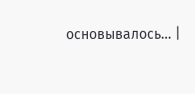основывалось… |